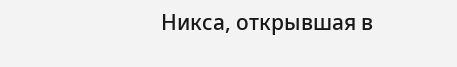Никса, открывшая в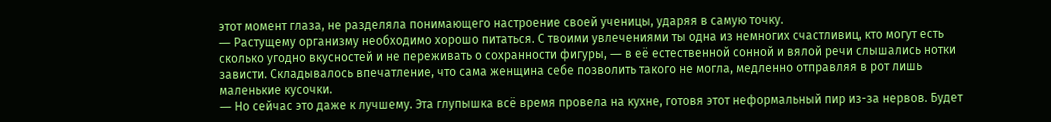этот момент глаза, не разделяла понимающего настроение своей ученицы, ударяя в самую точку.
― Растущему организму необходимо хорошо питаться. С твоими увлечениями ты одна из немногих счастливиц, кто могут есть сколько угодно вкусностей и не переживать о сохранности фигуры, ― в её естественной сонной и вялой речи слышались нотки зависти. Складывалось впечатление, что сама женщина себе позволить такого не могла, медленно отправляя в рот лишь маленькие кусочки.
― Но сейчас это даже к лучшему. Эта глупышка всё время провела на кухне, готовя этот неформальный пир из-за нервов. Будет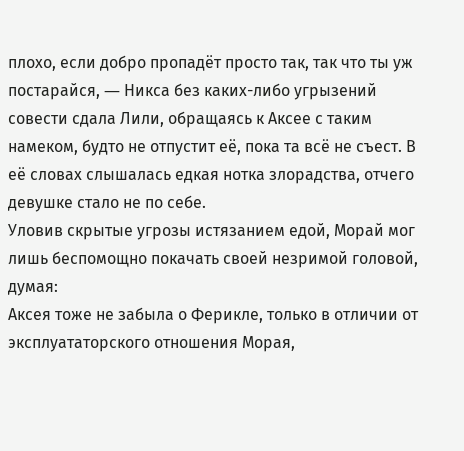плохо, если добро пропадёт просто так, так что ты уж постарайся, ― Никса без каких-либо угрызений совести сдала Лили, обращаясь к Аксее с таким намеком, будто не отпустит её, пока та всё не съест. В её словах слышалась едкая нотка злорадства, отчего девушке стало не по себе.
Уловив скрытые угрозы истязанием едой, Морай мог лишь беспомощно покачать своей незримой головой, думая:
Аксея тоже не забыла о Ферикле, только в отличии от эксплуататорского отношения Морая,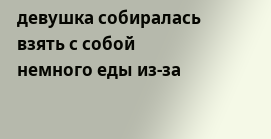девушка собиралась взять с собой немного еды из-за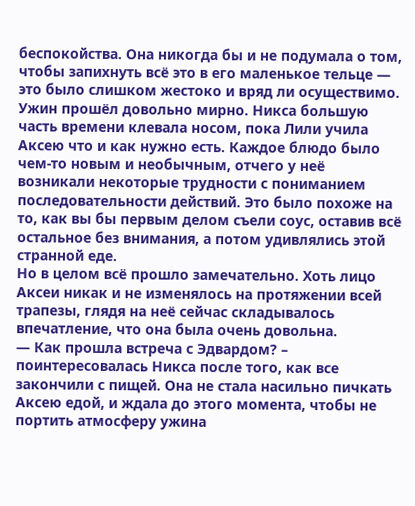беспокойства. Она никогда бы и не подумала о том, чтобы запихнуть всё это в его маленькое тельце ― это было слишком жестоко и вряд ли осуществимо.
Ужин прошёл довольно мирно. Никса большую часть времени клевала носом, пока Лили учила Аксею что и как нужно есть. Каждое блюдо было чем-то новым и необычным, отчего у неё возникали некоторые трудности с пониманием последовательности действий. Это было похоже на то, как вы бы первым делом съели соус, оставив всё остальное без внимания, а потом удивлялись этой странной еде.
Но в целом всё прошло замечательно. Хоть лицо Аксеи никак и не изменялось на протяжении всей трапезы, глядя на неё сейчас складывалось впечатление, что она была очень довольна.
― Как прошла встреча с Эдвардом? – поинтересовалась Никса после того, как все закончили с пищей. Она не стала насильно пичкать Аксею едой, и ждала до этого момента, чтобы не портить атмосферу ужина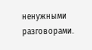ненужными разговорами.